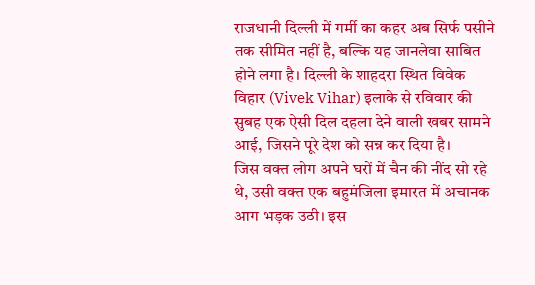राजधानी दिल्ली में गर्मी का कहर अब सिर्फ पसीने तक सीमित नहीं है, बल्कि यह जानलेवा साबित होने लगा है। दिल्ली के शाहदरा स्थित विवेक विहार (Vivek Vihar) इलाके से रविवार की सुबह एक ऐसी दिल दहला देने वाली खबर सामने आई, जिसने पूरे देश को सन्न कर दिया है।
जिस वक्त लोग अपने घरों में चैन की नींद सो रहे थे, उसी वक्त एक बहुमंजिला इमारत में अचानक आग भड़क उठी। इस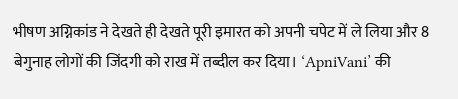भीषण अग्निकांड ने देखते ही देखते पूरी इमारत को अपनी चपेट में ले लिया और 8 बेगुनाह लोगों की जिंदगी को राख में तब्दील कर दिया। ‘ApniVani’ की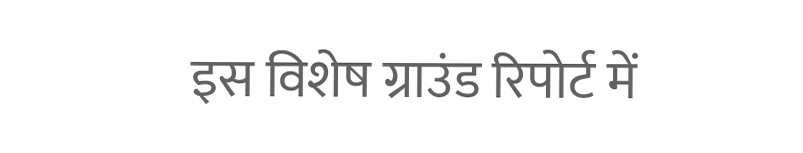इस विशेष ग्राउंड रिपोर्ट में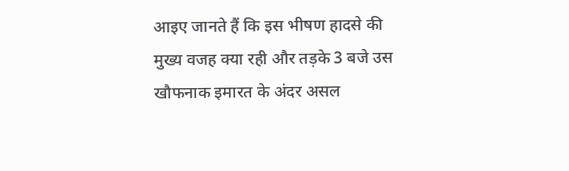आइए जानते हैं कि इस भीषण हादसे की मुख्य वजह क्या रही और तड़के 3 बजे उस खौफनाक इमारत के अंदर असल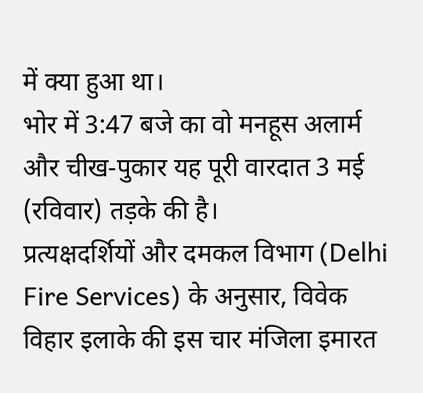में क्या हुआ था।
भोर में 3:47 बजे का वो मनहूस अलार्म और चीख-पुकार यह पूरी वारदात 3 मई (रविवार) तड़के की है।
प्रत्यक्षदर्शियों और दमकल विभाग (Delhi Fire Services) के अनुसार, विवेक विहार इलाके की इस चार मंजिला इमारत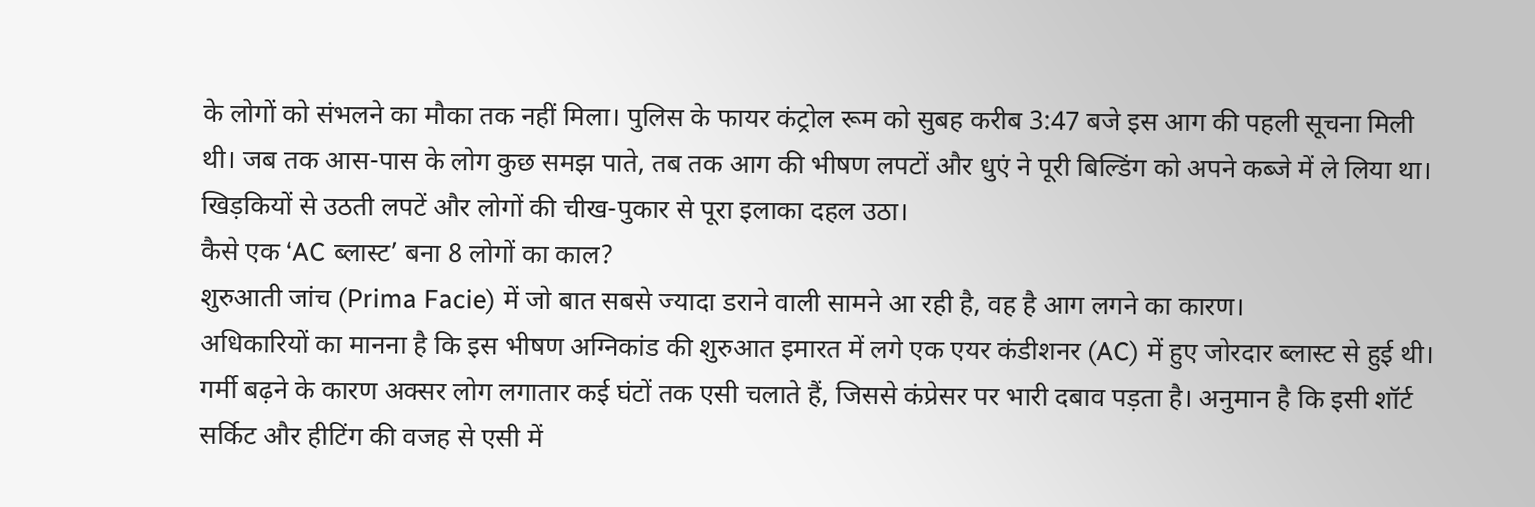के लोगों को संभलने का मौका तक नहीं मिला। पुलिस के फायर कंट्रोल रूम को सुबह करीब 3:47 बजे इस आग की पहली सूचना मिली थी। जब तक आस-पास के लोग कुछ समझ पाते, तब तक आग की भीषण लपटों और धुएं ने पूरी बिल्डिंग को अपने कब्जे में ले लिया था। खिड़कियों से उठती लपटें और लोगों की चीख-पुकार से पूरा इलाका दहल उठा।
कैसे एक ‘AC ब्लास्ट’ बना 8 लोगों का काल?
शुरुआती जांच (Prima Facie) में जो बात सबसे ज्यादा डराने वाली सामने आ रही है, वह है आग लगने का कारण।
अधिकारियों का मानना है कि इस भीषण अग्निकांड की शुरुआत इमारत में लगे एक एयर कंडीशनर (AC) में हुए जोरदार ब्लास्ट से हुई थी। गर्मी बढ़ने के कारण अक्सर लोग लगातार कई घंटों तक एसी चलाते हैं, जिससे कंप्रेसर पर भारी दबाव पड़ता है। अनुमान है कि इसी शॉर्ट सर्किट और हीटिंग की वजह से एसी में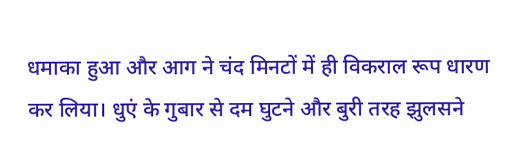धमाका हुआ और आग ने चंद मिनटों में ही विकराल रूप धारण कर लिया। धुएं के गुबार से दम घुटने और बुरी तरह झुलसने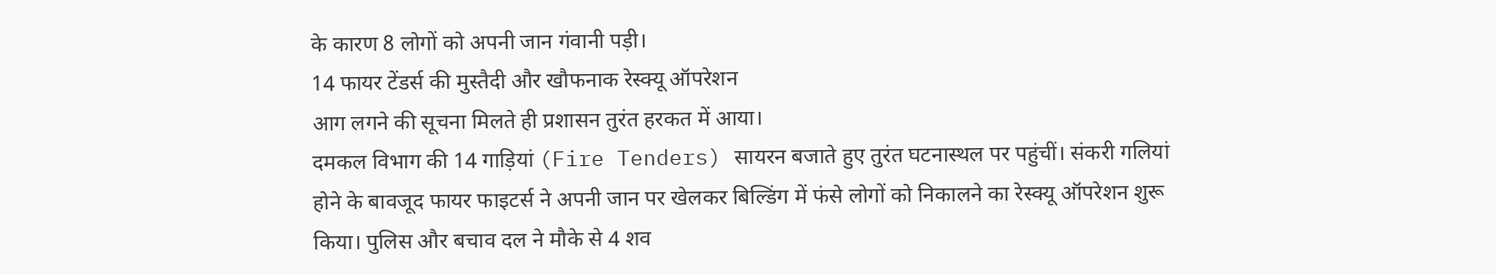के कारण 8 लोगों को अपनी जान गंवानी पड़ी।
14 फायर टेंडर्स की मुस्तैदी और खौफनाक रेस्क्यू ऑपरेशन
आग लगने की सूचना मिलते ही प्रशासन तुरंत हरकत में आया।
दमकल विभाग की 14 गाड़ियां (Fire Tenders) सायरन बजाते हुए तुरंत घटनास्थल पर पहुंचीं। संकरी गलियां होने के बावजूद फायर फाइटर्स ने अपनी जान पर खेलकर बिल्डिंग में फंसे लोगों को निकालने का रेस्क्यू ऑपरेशन शुरू किया। पुलिस और बचाव दल ने मौके से 4 शव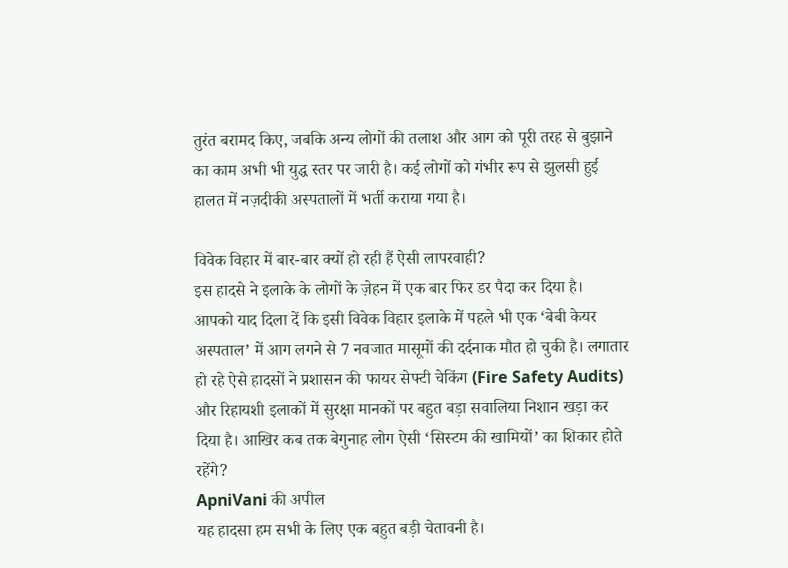तुरंत बरामद किए, जबकि अन्य लोगों की तलाश और आग को पूरी तरह से बुझाने का काम अभी भी युद्ध स्तर पर जारी है। कई लोगों को गंभीर रूप से झुलसी हुई हालत में नज़दीकी अस्पतालों में भर्ती कराया गया है।

विवेक विहार में बार-बार क्यों हो रही हैं ऐसी लापरवाही?
इस हादसे ने इलाके के लोगों के ज़ेहन में एक बार फिर डर पैदा कर दिया है।
आपको याद दिला दें कि इसी विवेक विहार इलाके में पहले भी एक ‘बेबी केयर अस्पताल’ में आग लगने से 7 नवजात मासूमों की दर्दनाक मौत हो चुकी है। लगातार हो रहे ऐसे हादसों ने प्रशासन की फायर सेफ्टी चेकिंग (Fire Safety Audits) और रिहायशी इलाकों में सुरक्षा मानकों पर बहुत बड़ा सवालिया निशान खड़ा कर दिया है। आखिर कब तक बेगुनाह लोग ऐसी ‘सिस्टम की खामियों’ का शिकार होते रहेंगे?
ApniVani की अपील
यह हादसा हम सभी के लिए एक बहुत बड़ी चेतावनी है।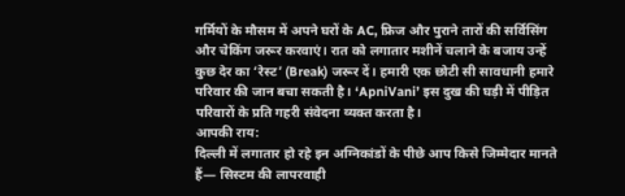गर्मियों के मौसम में अपने घरों के AC, फ्रिज और पुराने तारों की सर्विसिंग और चेकिंग जरूर करवाएं। रात को लगातार मशीनें चलाने के बजाय उन्हें कुछ देर का ‘रेस्ट’ (Break) जरूर दें। हमारी एक छोटी सी सावधानी हमारे परिवार की जान बचा सकती है। ‘ApniVani’ इस दुख की घड़ी में पीड़ित परिवारों के प्रति गहरी संवेदना व्यक्त करता है।
आपकी राय:
दिल्ली में लगातार हो रहे इन अग्निकांडों के पीछे आप किसे जिम्मेदार मानते हैं— सिस्टम की लापरवाही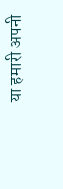या हमारी अपनी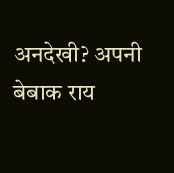अनदेखी? अपनी बेबाक राय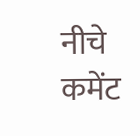नीचे कमेंट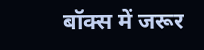बॉक्स में जरूर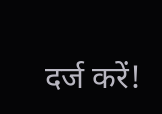दर्ज करें!